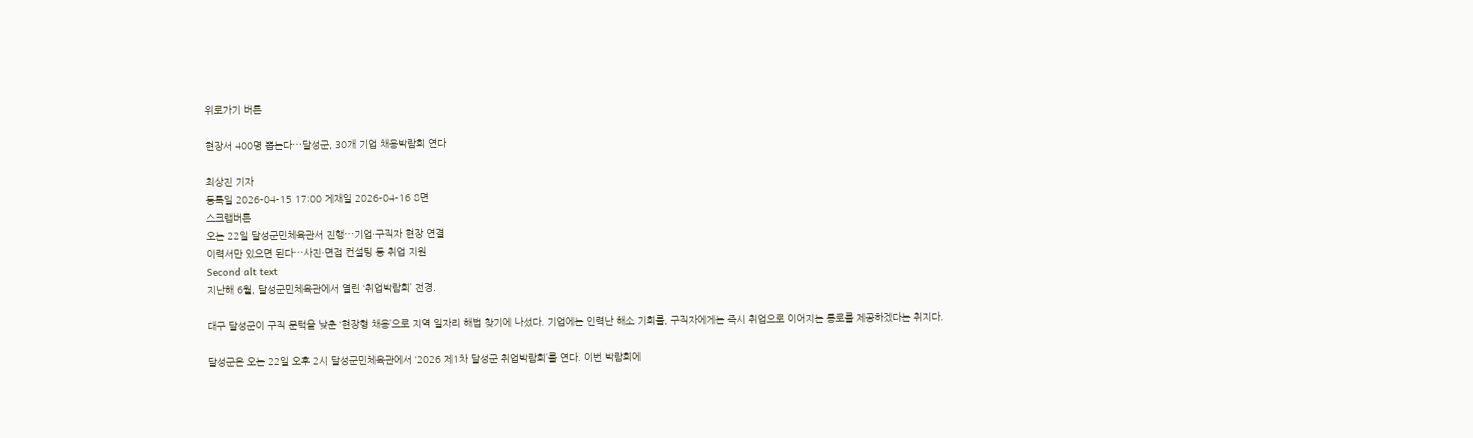위로가기 버튼

현장서 400명 뽑는다⋯달성군, 30개 기업 채용박람회 연다

최상진 기자
등록일 2026-04-15 17:00 게재일 2026-04-16 8면
스크랩버튼
오는 22일 달성군민체육관서 진행⋯기업·구직자 현장 연결
이력서만 있으면 된다⋯사진·면접 컨설팅 등 취업 지원
Second alt text
지난해 6월, 달성군민체육관에서 열린 ‘취업박람회’ 전경.

대구 달성군이 구직 문턱을 낮춘 ‘현장형 채용’으로 지역 일자리 해법 찾기에 나섰다. 기업에는 인력난 해소 기회를, 구직자에게는 즉시 취업으로 이어지는 통로를 제공하겠다는 취지다.

달성군은 오는 22일 오후 2시 달성군민체육관에서 ‘2026 제1차 달성군 취업박람회’를 연다. 이번 박람회에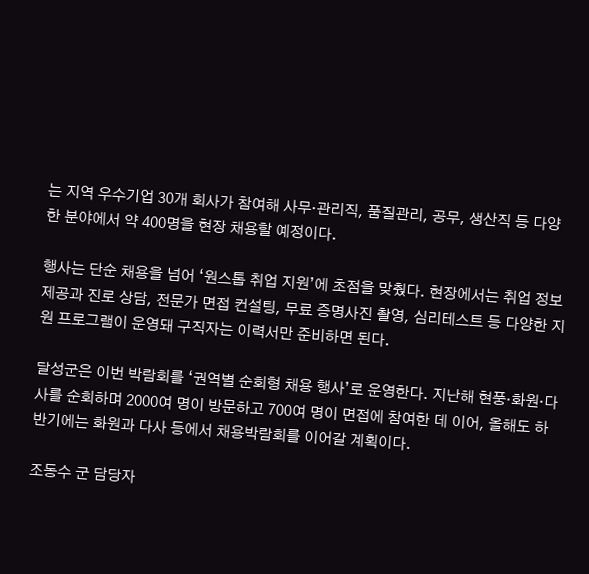는 지역 우수기업 30개 회사가 참여해 사무·관리직, 품질관리, 공무, 생산직 등 다양한 분야에서 약 400명을 현장 채용할 예정이다.

행사는 단순 채용을 넘어 ‘원스톱 취업 지원’에 초점을 맞췄다. 현장에서는 취업 정보 제공과 진로 상담, 전문가 면접 컨설팅, 무료 증명사진 촬영, 심리테스트 등 다양한 지원 프로그램이 운영돼 구직자는 이력서만 준비하면 된다.

달성군은 이번 박람회를 ‘권역별 순회형 채용 행사’로 운영한다. 지난해 현풍·화원·다사를 순회하며 2000여 명이 방문하고 700여 명이 면접에 참여한 데 이어, 올해도 하반기에는 화원과 다사 등에서 채용박람회를 이어갈 계획이다.

조동수 군 담당자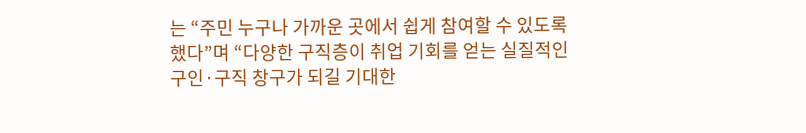는 “주민 누구나 가까운 곳에서 쉽게 참여할 수 있도록 했다”며 “다양한 구직층이 취업 기회를 얻는 실질적인 구인·구직 창구가 되길 기대한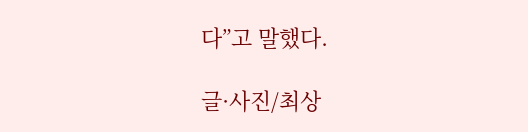다”고 말했다.

글·사진/최상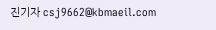진기자 csj9662@kbmaeil.com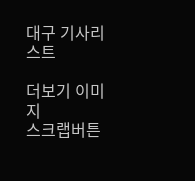대구 기사리스트

더보기 이미지
스크랩버튼